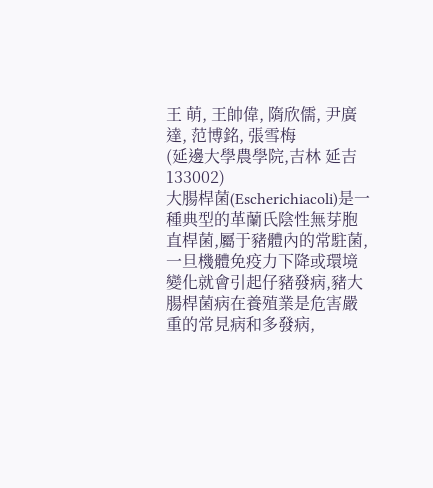王 萌, 王帥偉, 隋欣儒, 尹廣達, 范博銘, 張雪梅
(延邊大學農學院,吉林 延吉 133002)
大腸桿菌(Escherichiacoli)是一種典型的革蘭氏陰性無芽胞直桿菌,屬于豬體內的常駐菌,一旦機體免疫力下降或環境變化就會引起仔豬發病,豬大腸桿菌病在養殖業是危害嚴重的常見病和多發病,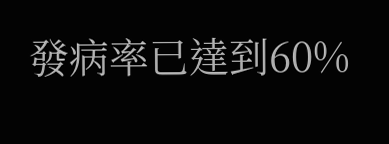發病率已達到60%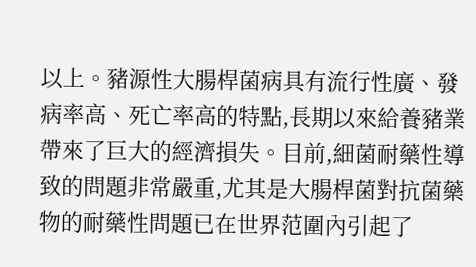以上。豬源性大腸桿菌病具有流行性廣、發病率高、死亡率高的特點,長期以來給養豬業帶來了巨大的經濟損失。目前,細菌耐藥性導致的問題非常嚴重,尤其是大腸桿菌對抗菌藥物的耐藥性問題已在世界范圍內引起了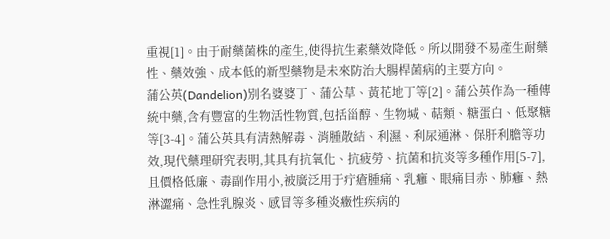重視[1]。由于耐藥菌株的產生,使得抗生素藥效降低。所以開發不易產生耐藥性、藥效強、成本低的新型藥物是未來防治大腸桿菌病的主要方向。
蒲公英(Dandelion)別名婆婆丁、蒲公草、黃花地丁等[2]。蒲公英作為一種傳統中藥,含有豐富的生物活性物質,包括甾醇、生物堿、萜類、糖蛋白、低聚糖等[3-4]。蒲公英具有清熱解毒、消腫散結、利濕、利尿通淋、保肝利膽等功效,現代藥理研究表明,其具有抗氧化、抗疲勞、抗菌和抗炎等多種作用[5-7],且價格低廉、毒副作用小,被廣泛用于疔瘡腫痛、乳癰、眼痛目赤、肺癰、熱淋澀痛、急性乳腺炎、感冒等多種炎癥性疾病的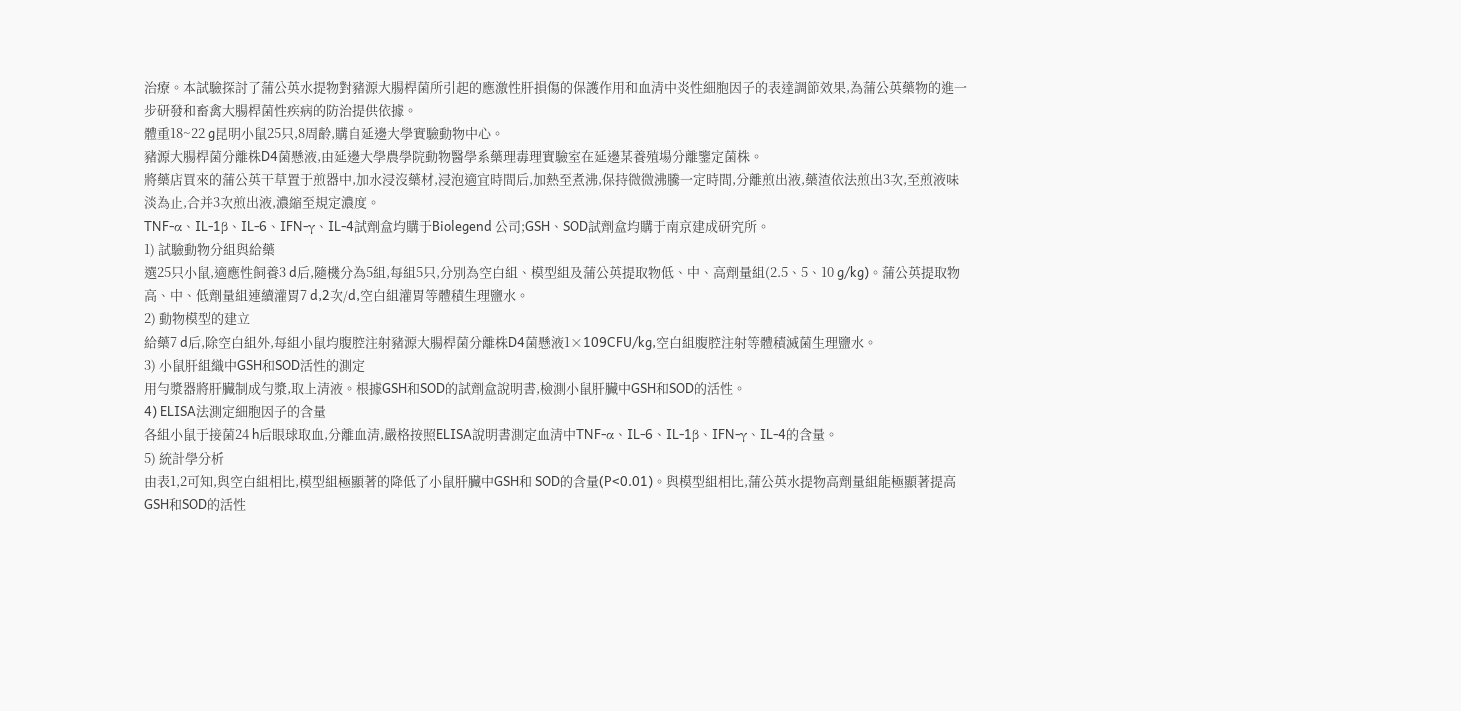治療。本試驗探討了蒲公英水提物對豬源大腸桿菌所引起的應激性肝損傷的保護作用和血清中炎性細胞因子的表達調節效果,為蒲公英藥物的進一步研發和畜禽大腸桿菌性疾病的防治提供依據。
體重18~22 g昆明小鼠25只,8周齡,購自延邊大學實驗動物中心。
豬源大腸桿菌分離株D4菌懸液,由延邊大學農學院動物醫學系藥理毒理實驗室在延邊某養殖場分離鑒定菌株。
將藥店買來的蒲公英干草置于煎器中,加水浸沒藥材,浸泡適宜時間后,加熱至煮沸,保持微微沸騰一定時間,分離煎出液,藥渣依法煎出3次,至煎液味淡為止,合并3次煎出液,濃縮至規定濃度。
TNF-α、IL-1β、IL-6、IFN-γ、IL-4試劑盒均購于Biolegend 公司;GSH、SOD試劑盒均購于南京建成研究所。
1) 試驗動物分組與給藥
選25只小鼠,適應性飼養3 d后,隨機分為5組,每組5只,分別為空白組、模型組及蒲公英提取物低、中、高劑量組(2.5、5、10 g/kg)。蒲公英提取物高、中、低劑量組連續灌胃7 d,2次/d,空白組灌胃等體積生理鹽水。
2) 動物模型的建立
給藥7 d后,除空白組外,每組小鼠均腹腔注射豬源大腸桿菌分離株D4菌懸液1×109CFU/kg,空白組腹腔注射等體積滅菌生理鹽水。
3) 小鼠肝組織中GSH和SOD活性的測定
用勻漿器將肝臟制成勻漿,取上清液。根據GSH和SOD的試劑盒說明書,檢測小鼠肝臟中GSH和SOD的活性。
4) ELISA法測定細胞因子的含量
各組小鼠于接菌24 h后眼球取血,分離血清,嚴格按照ELISA說明書測定血清中TNF-α、IL-6、IL-1β、IFN-γ、IL-4的含量。
5) 統計學分析
由表1,2可知,與空白組相比,模型組極顯著的降低了小鼠肝臟中GSH和 SOD的含量(P<0.01)。與模型組相比,蒲公英水提物高劑量組能極顯著提高GSH和SOD的活性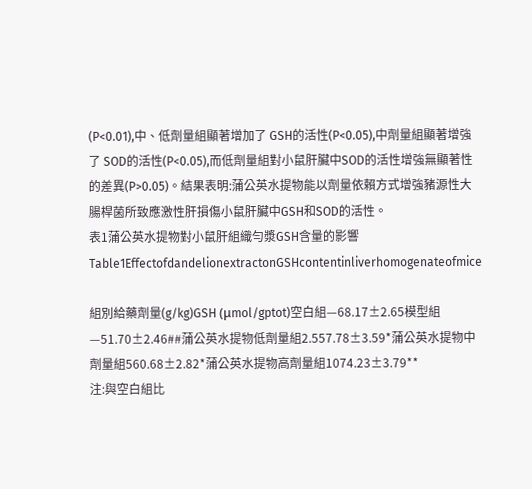(P<0.01),中、低劑量組顯著增加了 GSH的活性(P<0.05),中劑量組顯著增強了 SOD的活性(P<0.05),而低劑量組對小鼠肝臟中SOD的活性增強無顯著性的差異(P>0.05)。結果表明:蒲公英水提物能以劑量依賴方式增強豬源性大腸桿菌所致應激性肝損傷小鼠肝臟中GSH和SOD的活性。
表1蒲公英水提物對小鼠肝組織勻漿GSH含量的影響
Table1EffectofdandelionextractonGSHcontentinliverhomogenateofmice

組別給藥劑量(g/kg)GSH (μmol/gptot)空白組—68.17±2.65模型組—51.70±2.46##蒲公英水提物低劑量組2.557.78±3.59*蒲公英水提物中劑量組560.68±2.82*蒲公英水提物高劑量組1074.23±3.79**
注:與空白組比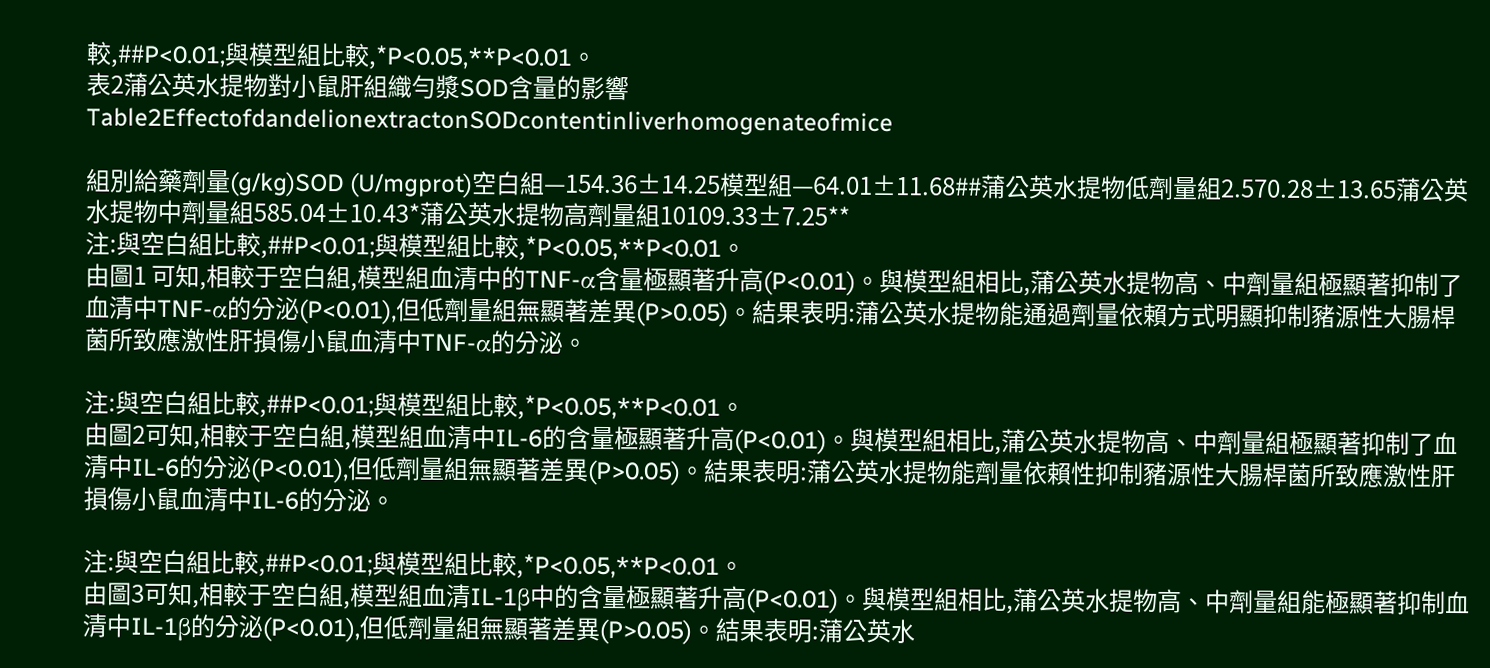較,##P<0.01;與模型組比較,*P<0.05,**P<0.01。
表2蒲公英水提物對小鼠肝組織勻漿SOD含量的影響
Table2EffectofdandelionextractonSODcontentinliverhomogenateofmice

組別給藥劑量(g/kg)SOD (U/mgprot)空白組—154.36±14.25模型組—64.01±11.68##蒲公英水提物低劑量組2.570.28±13.65蒲公英水提物中劑量組585.04±10.43*蒲公英水提物高劑量組10109.33±7.25**
注:與空白組比較,##P<0.01;與模型組比較,*P<0.05,**P<0.01。
由圖1 可知,相較于空白組,模型組血清中的TNF-α含量極顯著升高(P<0.01)。與模型組相比,蒲公英水提物高、中劑量組極顯著抑制了血清中TNF-α的分泌(P<0.01),但低劑量組無顯著差異(P>0.05)。結果表明:蒲公英水提物能通過劑量依賴方式明顯抑制豬源性大腸桿菌所致應激性肝損傷小鼠血清中TNF-α的分泌。

注:與空白組比較,##P<0.01;與模型組比較,*P<0.05,**P<0.01。
由圖2可知,相較于空白組,模型組血清中IL-6的含量極顯著升高(P<0.01)。與模型組相比,蒲公英水提物高、中劑量組極顯著抑制了血清中IL-6的分泌(P<0.01),但低劑量組無顯著差異(P>0.05)。結果表明:蒲公英水提物能劑量依賴性抑制豬源性大腸桿菌所致應激性肝損傷小鼠血清中IL-6的分泌。

注:與空白組比較,##P<0.01;與模型組比較,*P<0.05,**P<0.01。
由圖3可知,相較于空白組,模型組血清IL-1β中的含量極顯著升高(P<0.01)。與模型組相比,蒲公英水提物高、中劑量組能極顯著抑制血清中IL-1β的分泌(P<0.01),但低劑量組無顯著差異(P>0.05)。結果表明:蒲公英水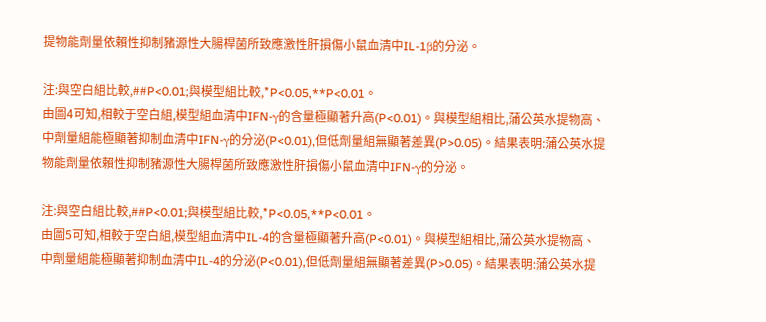提物能劑量依賴性抑制豬源性大腸桿菌所致應激性肝損傷小鼠血清中IL-1β的分泌。

注:與空白組比較,##P<0.01;與模型組比較,*P<0.05,**P<0.01。
由圖4可知,相較于空白組,模型組血清中IFN-γ的含量極顯著升高(P<0.01)。與模型組相比,蒲公英水提物高、中劑量組能極顯著抑制血清中IFN-γ的分泌(P<0.01),但低劑量組無顯著差異(P>0.05)。結果表明:蒲公英水提物能劑量依賴性抑制豬源性大腸桿菌所致應激性肝損傷小鼠血清中IFN-γ的分泌。

注:與空白組比較,##P<0.01;與模型組比較,*P<0.05,**P<0.01。
由圖5可知,相較于空白組,模型組血清中IL-4的含量極顯著升高(P<0.01)。與模型組相比,蒲公英水提物高、中劑量組能極顯著抑制血清中IL-4的分泌(P<0.01),但低劑量組無顯著差異(P>0.05)。結果表明:蒲公英水提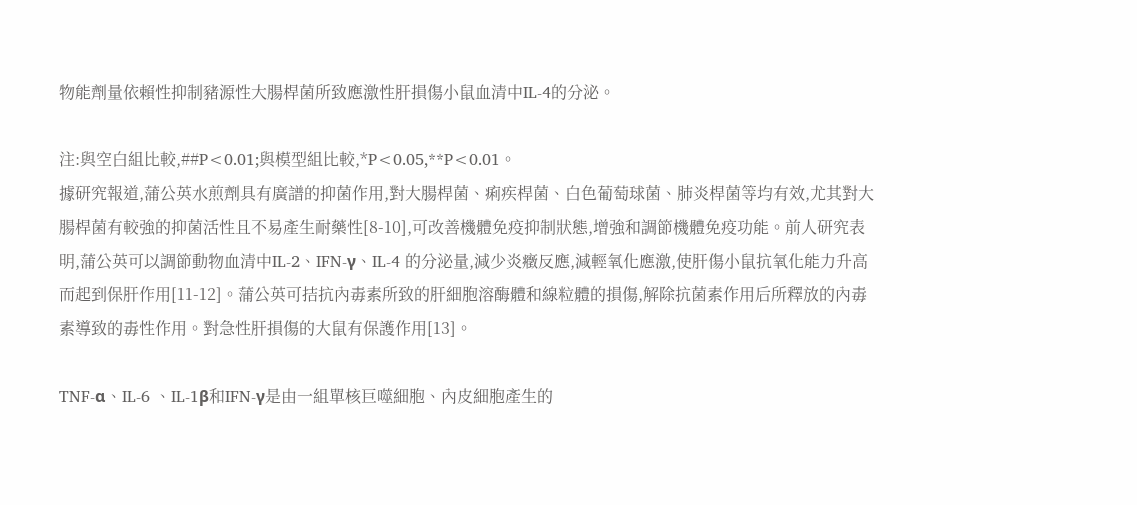物能劑量依賴性抑制豬源性大腸桿菌所致應激性肝損傷小鼠血清中IL-4的分泌。

注:與空白組比較,##P<0.01;與模型組比較,*P<0.05,**P<0.01。
據研究報道,蒲公英水煎劑具有廣譜的抑菌作用,對大腸桿菌、痢疾桿菌、白色葡萄球菌、肺炎桿菌等均有效,尤其對大腸桿菌有較強的抑菌活性且不易產生耐藥性[8-10],可改善機體免疫抑制狀態,增強和調節機體免疫功能。前人研究表明,蒲公英可以調節動物血清中IL-2、IFN-γ、IL-4 的分泌量,減少炎癥反應,減輕氧化應激,使肝傷小鼠抗氧化能力升高而起到保肝作用[11-12]。蒲公英可拮抗內毒素所致的肝細胞溶酶體和線粒體的損傷,解除抗菌素作用后所釋放的內毒素導致的毒性作用。對急性肝損傷的大鼠有保護作用[13]。

TNF-α、IL-6 、IL-1β和IFN-γ是由一組單核巨噬細胞、內皮細胞產生的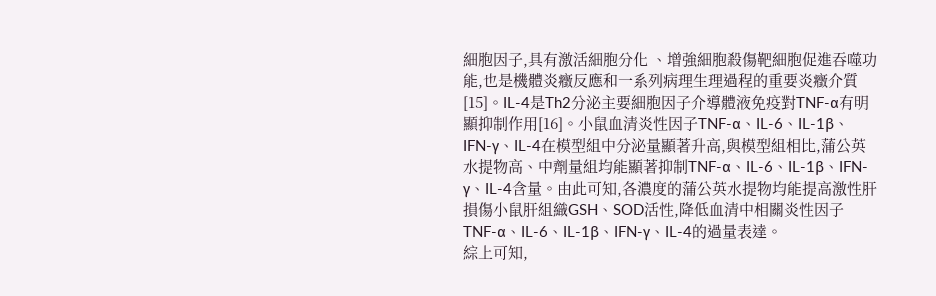細胞因子,具有激活細胞分化 、增強細胞殺傷靶細胞促進吞噬功能,也是機體炎癥反應和一系列病理生理過程的重要炎癥介質[15]。IL-4是Th2分泌主要細胞因子介導體液免疫對TNF-α有明顯抑制作用[16]。小鼠血清炎性因子TNF-α、IL-6、IL-1β、IFN-γ、IL-4在模型組中分泌量顯著升高,與模型組相比,蒲公英水提物高、中劑量組均能顯著抑制TNF-α、IL-6、IL-1β、IFN-γ、IL-4含量。由此可知,各濃度的蒲公英水提物均能提高激性肝損傷小鼠肝組織GSH、SOD活性,降低血清中相關炎性因子TNF-α、IL-6、IL-1β、IFN-γ、IL-4的過量表達。
綜上可知,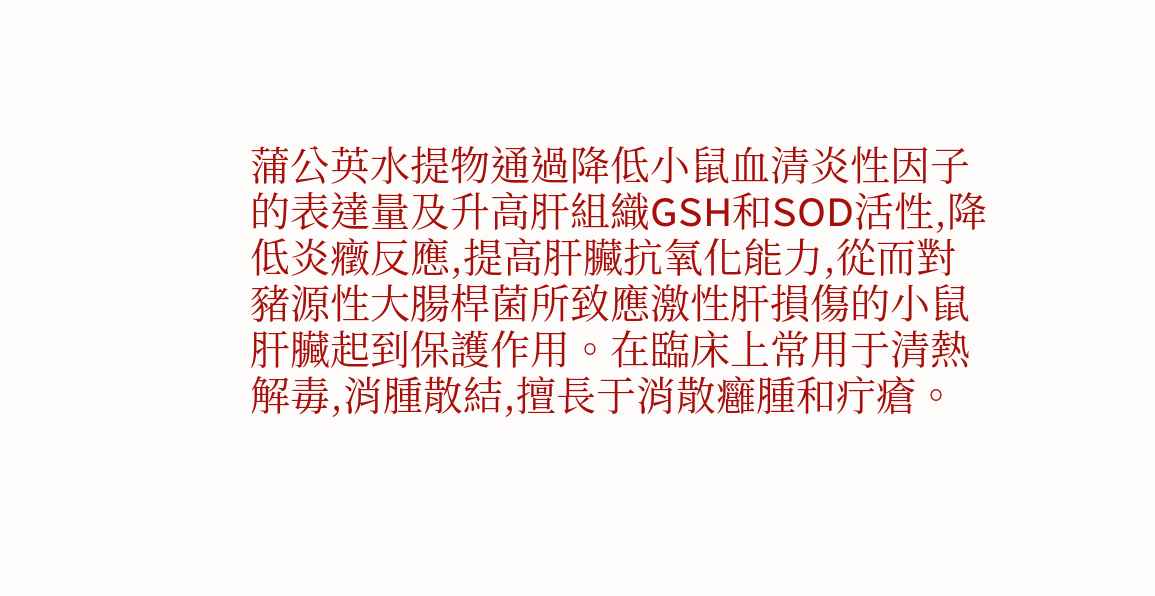蒲公英水提物通過降低小鼠血清炎性因子的表達量及升高肝組織GSH和SOD活性,降低炎癥反應,提高肝臟抗氧化能力,從而對豬源性大腸桿菌所致應激性肝損傷的小鼠肝臟起到保護作用。在臨床上常用于清熱解毒,消腫散結,擅長于消散癰腫和疔瘡。